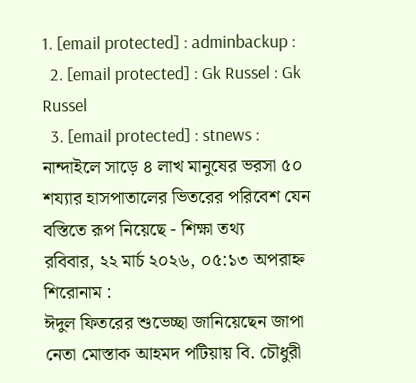1. [email protected] : adminbackup :
  2. [email protected] : Gk Russel : Gk Russel
  3. [email protected] : stnews :
নান্দাইলে সাড়ে ৪ লাখ মানুষের ভরসা ৫০ শয্যার হাসপাতালের ভিতরের পরিবেশ যেন বস্তিতে রূপ নিয়েছে - শিক্ষা তথ্য
রবিবার, ২২ মার্চ ২০২৬, ০৫:১৩ অপরাহ্ন
শিরোনাম :
ঈদুল ফিতরের শুভেচ্ছা জানিয়েছেন জাপা নেতা মোস্তাক আহমদ পটিয়ায় বি. চৌধুরী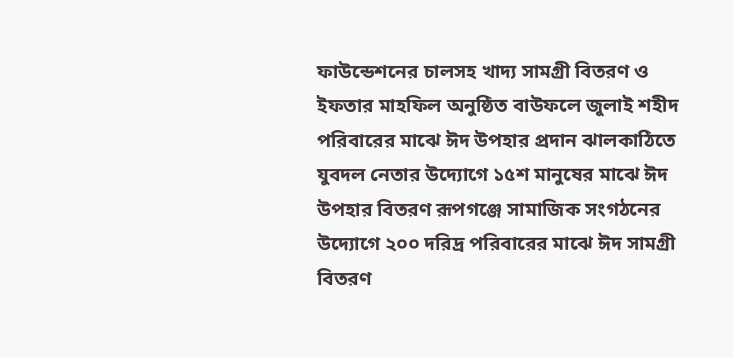ফাউন্ডেশনের চালসহ খাদ্য সামগ্রী বিতরণ ও ইফতার মাহফিল অনুষ্ঠিত বাউফলে জুলাই শহীদ পরিবারের মাঝে ঈদ উপহার প্রদান ঝালকাঠিতে যুবদল নেতার উদ্যোগে ১৫শ মানুষের মাঝে ঈদ উপহার বিতরণ রূপগঞ্জে সামাজিক সংগঠনের উদ্যোগে ২০০ দরিদ্র পরিবারের মাঝে ঈদ সামগ্রী বিতরণ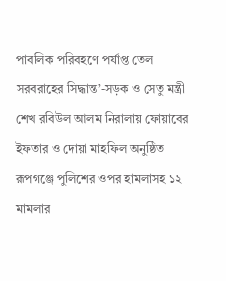পাবলিক পরিবহণে পর্যাপ্ত তেল সরবরাহের সিদ্ধান্ত’-সড়ক ও সেতু মন্ত্রী শেখ র‌বিউল আলম নিরালায় ফোয়াবের ইফতার ও দোয়া মাহফিল অনুষ্ঠিত রূপগঞ্জে পুলিশের ওপর হামলাসহ ১২ মামলার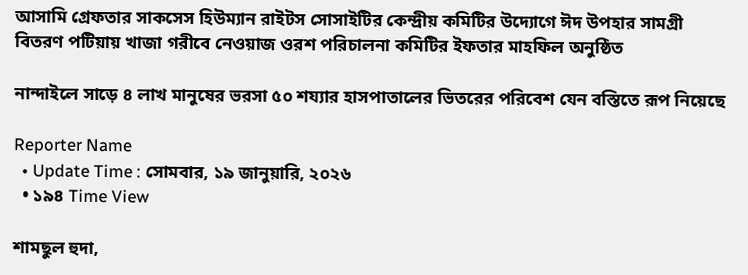আসামি গ্রেফতার সাকসেস হিউম্যান রাইটস সোসাইটির কেন্দ্রীয় কমিটির উদ্যোগে ঈদ উপহার সামগ্রী বিতরণ পটিয়ায় খাজা গরীবে নেওয়াজ ওরশ পরিচালনা কমিটির ইফতার মাহফিল অনুষ্ঠিত

নান্দাইলে সাড়ে ৪ লাখ মানুষের ভরসা ৫০ শয্যার হাসপাতালের ভিতরের পরিবেশ যেন বস্তিতে রূপ নিয়েছে

Reporter Name
  • Update Time : সোমবার, ১৯ জানুয়ারি, ২০২৬
  • ১৯৪ Time View

শামছুল হুদা,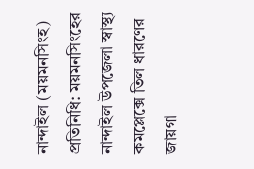নান্দাইল (ময়মনসিংহ) প্রতিনিধি: ময়মনসিংহের নান্দাইল উপজেলা স্বাস্থ্য কমপ্লেক্সে তিল ধারণের জায়গা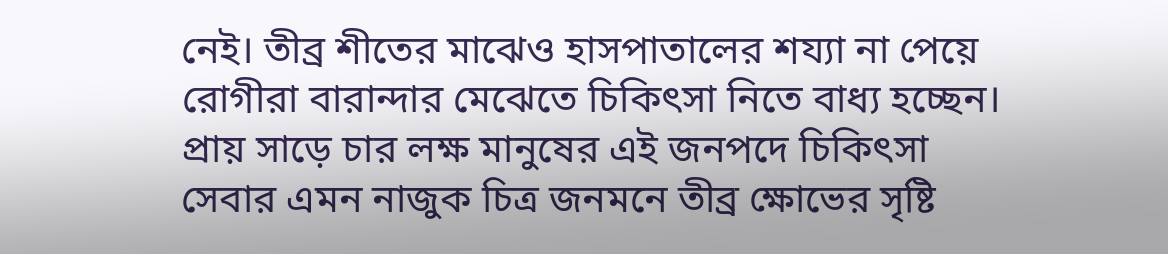নেই। তীব্র শীতের মাঝেও হাসপাতালের শয্যা না পেয়ে রোগীরা বারান্দার মেঝেতে চিকিৎসা নিতে বাধ্য হচ্ছেন। প্রায় সাড়ে চার লক্ষ মানুষের এই জনপদে চিকিৎসা সেবার এমন নাজুক চিত্র জনমনে তীব্র ক্ষোভের সৃষ্টি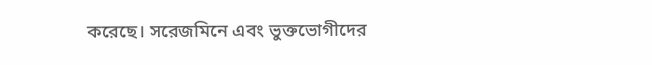করেছে। সরেজমিনে এবং ভুক্তভোগীদের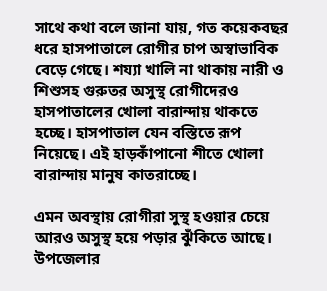সাথে কথা বলে জানা যায়, গত কয়েকবছর ধরে হাসপাতালে রোগীর চাপ অস্বাভাবিক বেড়ে গেছে। শয্যা খালি না থাকায় নারী ও শিশুসহ গুরুতর অসুস্থ রোগীদেরও হাসপাতালের খোলা বারান্দায় থাকতে হচ্ছে। হাসপাতাল যেন বস্তিতে রূপ নিয়েছে। এই হাড়কাঁপানো শীতে খোলা বারান্দায় মানুষ কাতরাচ্ছে।

এমন অবস্থায় রোগীরা সুস্থ হওয়ার চেয়ে আরও অসুস্থ হয়ে পড়ার ঝুঁকিতে আছে। উপজেলার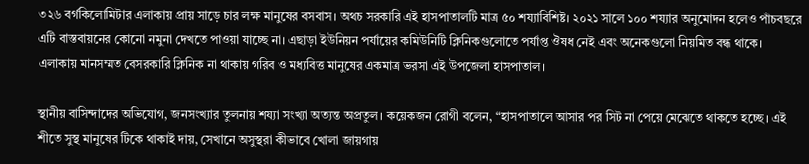৩২৬ বর্গকিলোমিটার এলাকায় প্রায় সাড়ে চার লক্ষ মানুষের বসবাস। অথচ সরকারি এই হাসপাতালটি মাত্র ৫০ শয্যাবিশিষ্ট। ২০২১ সালে ১০০ শয্যার অনুমোদন হলেও পাঁচবছরে এটি বাস্তবায়নের কোনো নমুনা দেখতে পাওয়া যাচ্ছে না। এছাড়া ইউনিয়ন পর্যায়ের কমিউনিটি ক্লিনিকগুলোতে পর্যাপ্ত ঔষধ নেই এবং অনেকগুলো নিয়মিত বন্ধ থাকে। এলাকায় মানসম্মত বেসরকারি ক্লিনিক না থাকায় গরিব ও মধ্যবিত্ত মানুষের একমাত্র ভরসা এই উপজেলা হাসপাতাল।

স্থানীয় বাসিন্দাদের অভিযোগ, জনসংখ্যার তুলনায় শয্যা সংখ্যা অত্যন্ত অপ্রতুল। কয়েকজন রোগী বলেন, “হাসপাতালে আসার পর সিট না পেয়ে মেঝেতে থাকতে হচ্ছে। এই শীতে সুস্থ মানুষের টিকে থাকাই দায়, সেখানে অসুস্থরা কীভাবে খোলা জায়গায়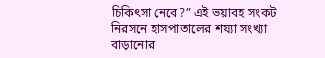চিকিৎসা নেবে?” এই ভয়াবহ সংকট নিরসনে হাসপাতালের শয্যা সংখ্যা বাড়ানোর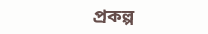প্রকল্প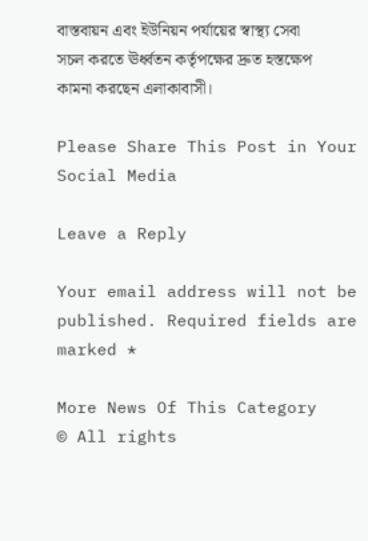বাস্তবায়ন এবং ইউনিয়ন পর্যায়ের স্বাস্থ্য সেবা সচল করতে ঊর্ধ্বতন কর্তৃপক্ষের দ্রুত হস্তক্ষেপ কামনা করছেন এলাকাবাসী।

Please Share This Post in Your Social Media

Leave a Reply

Your email address will not be published. Required fields are marked *

More News Of This Category
© All rights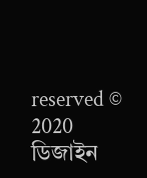reserved © 2020
ডিজাইন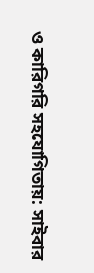ও কারিগরি সহযোগিতায়: সাইবার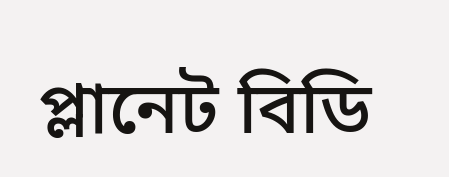প্লানেট বিডি